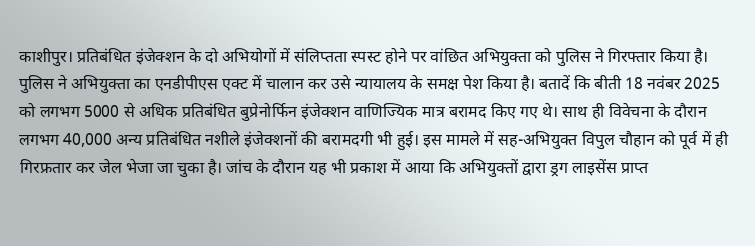काशीपुर। प्रतिबंधित इंजेक्शन के दो अभियोगों में संलिप्तता स्पस्ट होने पर वांछित अभियुक्ता को पुलिस ने गिरफ्तार किया है। पुलिस ने अभियुक्ता का एनडीपीएस एक्ट में चालान कर उसे न्यायालय के समक्ष पेश किया है। बतादें कि बीती 18 नवंबर 2025 को लगभग 5000 से अधिक प्रतिबंधित बुप्रेनोर्फिन इंजेक्शन वाणिज्यिक मात्र बरामद किए गए थे। साथ ही विवेचना के दौरान लगभग 40,000 अन्य प्रतिबंधित नशीले इंजेक्शनों की बरामदगी भी हुई। इस मामले में सह-अभियुक्त विपुल चौहान को पूर्व में ही गिरफ्रतार कर जेल भेजा जा चुका है। जांच के दौरान यह भी प्रकाश में आया कि अभियुक्तों द्वारा ड्रग लाइसेंस प्राप्त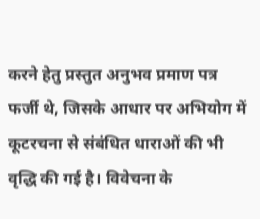करने हेतु प्रस्तुत अनुभव प्रमाण पत्र फर्जी थे, जिसके आधार पर अभियोग में कूटरचना से संबंधित धाराओं की भी वृद्धि की गई है। विवेचना के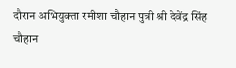दौरान अभियुक्ता रमीशा चौहान पुत्री श्री देवेंद्र सिंह चौहान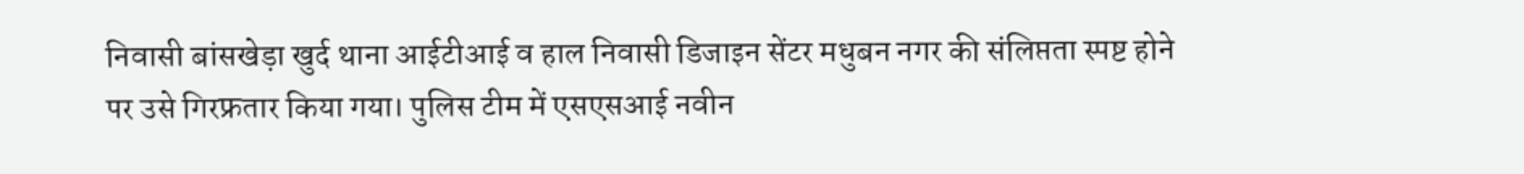निवासी बांसखेड़ा खुर्द थाना आईटीआई व हाल निवासी डिजाइन सेंटर मधुबन नगर की संलिप्तता स्पष्ट होने पर उसे गिरफ्रतार किया गया। पुलिस टीम में एसएसआई नवीन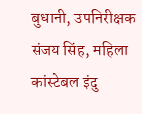बुधानी, उपनिरीक्षक संजय सिंह, महिला कांस्टेबल इंदु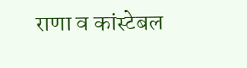राणा व कांस्टेबल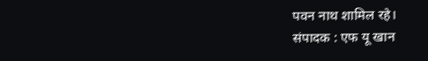पवन नाथ शामिल रहे।
संपादक : एफ यू खान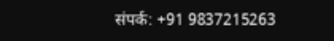संपर्क: +91 9837215263